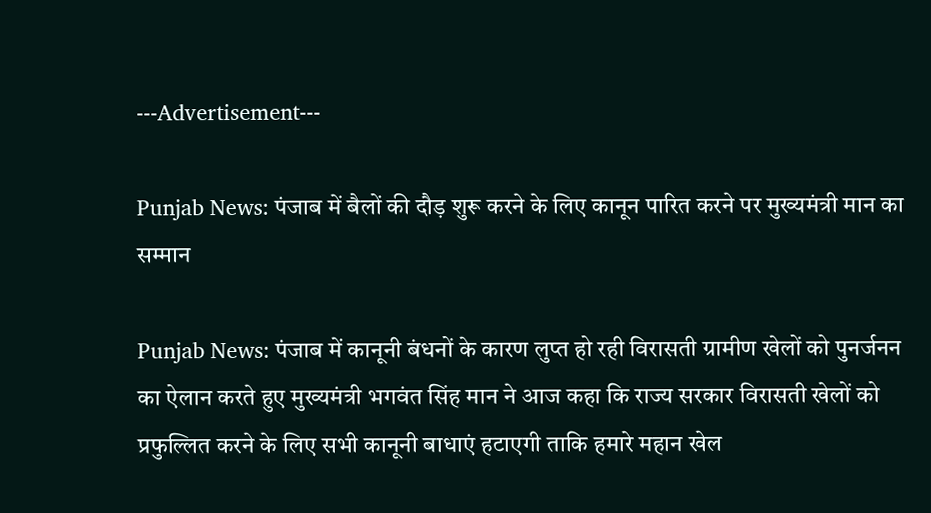---Advertisement---

Punjab News: पंजाब में बैलों की दौड़ शुरू करने के लिए कानून पारित करने पर मुख्यमंत्री मान का सम्मान

Punjab News: पंजाब में कानूनी बंधनों के कारण लुप्त हो रही विरासती ग्रामीण खेलों को पुनर्जनन का ऐलान करते हुए मुख्यमंत्री भगवंत सिंह मान ने आज कहा कि राज्य सरकार विरासती खेलों को प्रफुल्लित करने के लिए सभी कानूनी बाधाएं हटाएगी ताकि हमारे महान खेल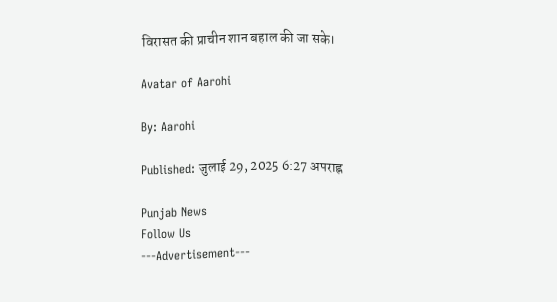विरासत की प्राचीन शान बहाल की जा सके।

Avatar of Aarohi

By: Aarohi

Published: जुलाई 29, 2025 6:27 अपराह्न

Punjab News
Follow Us
---Advertisement---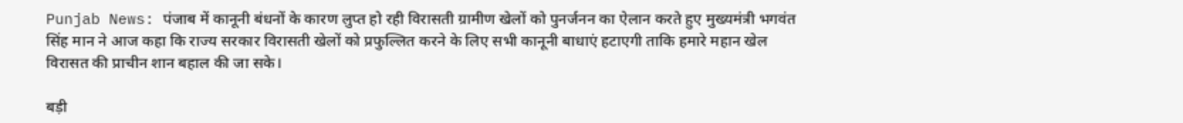Punjab News: पंजाब में कानूनी बंधनों के कारण लुप्त हो रही विरासती ग्रामीण खेलों को पुनर्जनन का ऐलान करते हुए मुख्यमंत्री भगवंत सिंह मान ने आज कहा कि राज्य सरकार विरासती खेलों को प्रफुल्लित करने के लिए सभी कानूनी बाधाएं हटाएगी ताकि हमारे महान खेल विरासत की प्राचीन शान बहाल की जा सके।

बड़ी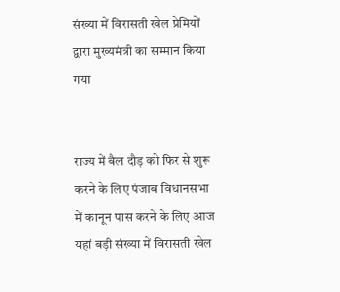संख्या में विरासती खेल प्रेमियों द्वारा मुख्यमंत्री का सम्मान किया गया


राज्य में बैल दौड़ को फिर से शुरू करने के लिए पंजाब विधानसभा में कानून पास करने के लिए आज यहां बड़ी संख्या में विरासती खेल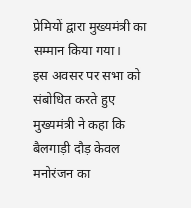प्रेमियों द्वारा मुख्यमंत्री का सम्मान किया गया।
इस अवसर पर सभा को संबोधित करते हुए मुख्यमंत्री ने कहा कि बैलगाड़ी दौड़ केवल मनोरंजन का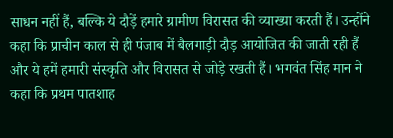साधन नहीं हैं, बल्कि ये दौड़ें हमारे ग्रामीण विरासत की व्याख्या करती हैं। उन्होंने कहा कि प्राचीन काल से ही पंजाब में बैलगाड़ी दौड़ आयोजित की जाती रही हैं और ये हमें हमारी संस्कृति और विरासत से जोड़े रखती हैं। भगवंत सिंह मान ने कहा कि प्रथम पातशाह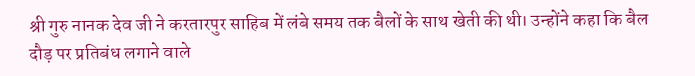श्री गुरु नानक देव जी ने करतारपुर साहिब में लंबे समय तक बैलों के साथ खेती की थी। उन्होंने कहा कि बैल दौड़ पर प्रतिबंध लगाने वाले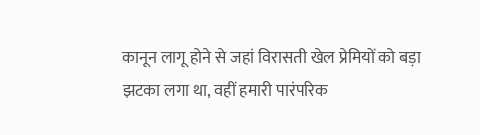कानून लागू होने से जहां विरासती खेल प्रेमियों को बड़ा झटका लगा था, वहीं हमारी पारंपरिक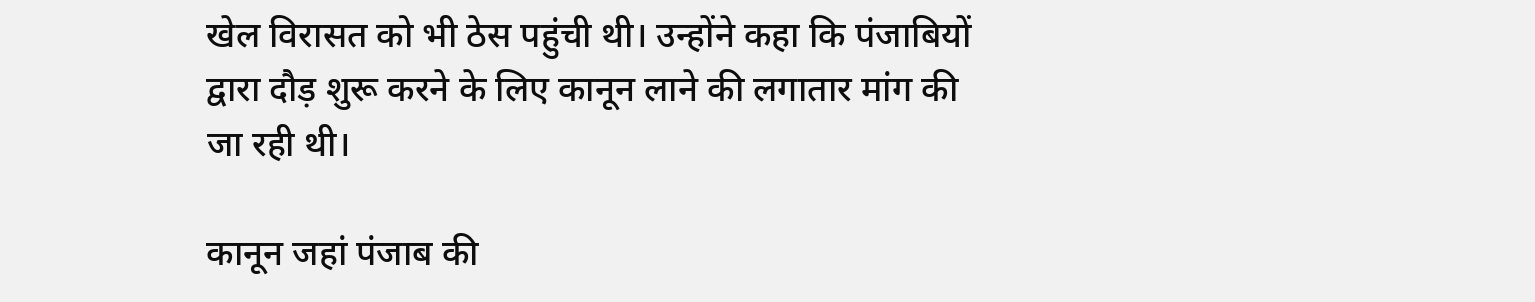खेल विरासत को भी ठेस पहुंची थी। उन्होंने कहा कि पंजाबियों द्वारा दौड़ शुरू करने के लिए कानून लाने की लगातार मांग की जा रही थी।

कानून जहां पंजाब की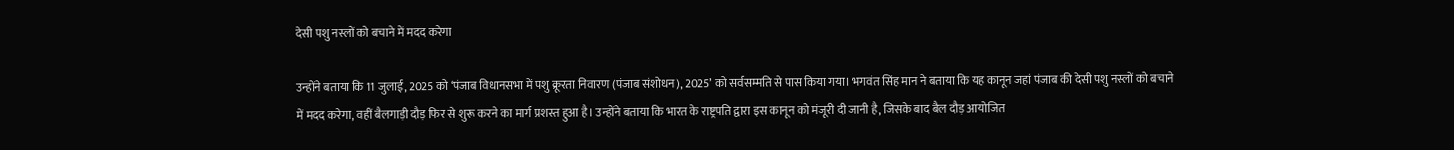देसी पशु नस्लों को बचाने में मदद करेगा

उन्होंने बताया कि 11 जुलाई, 2025 को ‘पंजाब विधानसभा में पशु क्रूरता निवारण (पंजाब संशोधन), 2025’ को सर्वसम्मति से पास किया गया। भगवंत सिंह मान ने बताया कि यह कानून जहां पंजाब की देसी पशु नस्लों को बचाने में मदद करेगा, वहीं बैलगाड़ी दौड़ फिर से शुरू करने का मार्ग प्रशस्त हुआ है। उन्होंने बताया कि भारत के राष्ट्रपति द्वारा इस कानून को मंजूरी दी जानी है, जिसके बाद बैल दौड़ आयोजित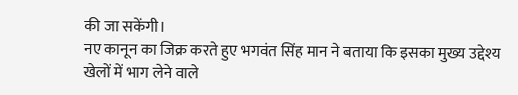की जा सकेंगी।
नए कानून का जिक्र करते हुए भगवंत सिंह मान ने बताया कि इसका मुख्य उद्देश्य खेलों में भाग लेने वाले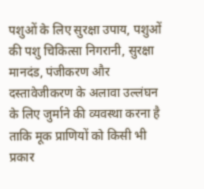पशुओं के लिए सुरक्षा उपाय, पशुओं की पशु चिकित्सा निगरानी, सुरक्षा मानदंड, पंजीकरण और दस्तावेजीकरण के अलावा उल्लंघन के लिए जुर्माने की व्यवस्था करना है ताकि मूक प्राणियों को किसी भी प्रकार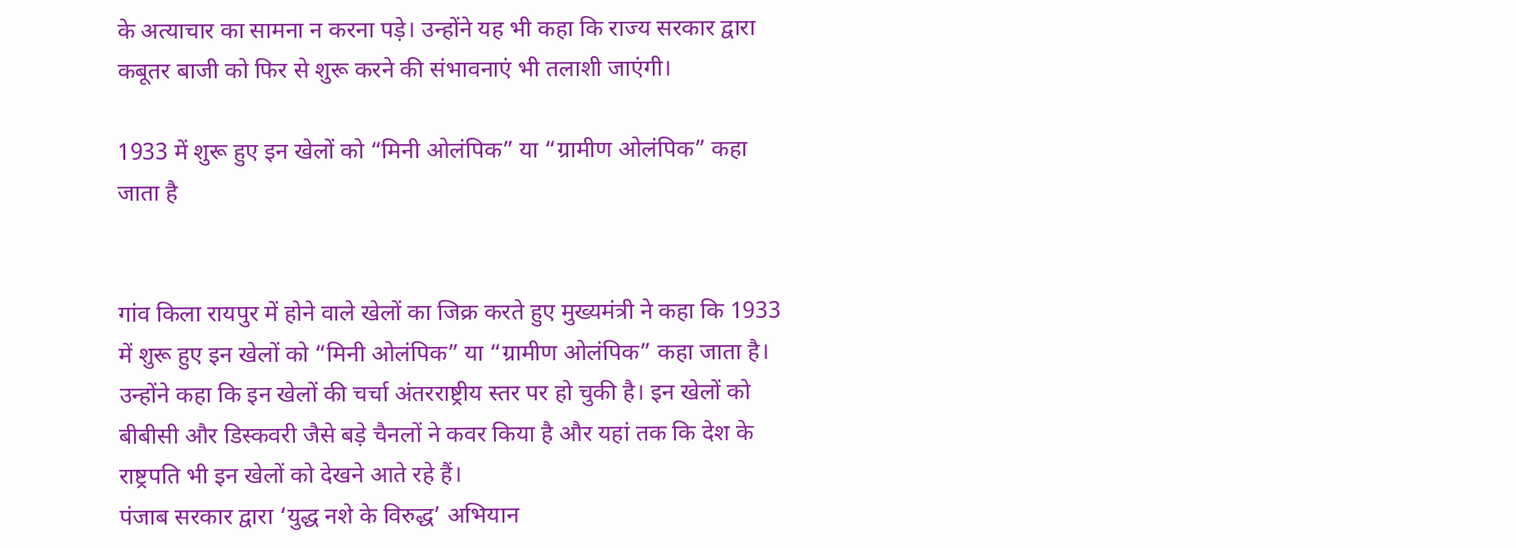के अत्याचार का सामना न करना पड़े। उन्होंने यह भी कहा कि राज्य सरकार द्वारा कबूतर बाजी को फिर से शुरू करने की संभावनाएं भी तलाशी जाएंगी।

1933 में शुरू हुए इन खेलों को “मिनी ओलंपिक” या “ग्रामीण ओलंपिक” कहा जाता है


गांव किला रायपुर में होने वाले खेलों का जिक्र करते हुए मुख्यमंत्री ने कहा कि 1933 में शुरू हुए इन खेलों को “मिनी ओलंपिक” या “ग्रामीण ओलंपिक” कहा जाता है। उन्होंने कहा कि इन खेलों की चर्चा अंतरराष्ट्रीय स्तर पर हो चुकी है। इन खेलों को बीबीसी और डिस्कवरी जैसे बड़े चैनलों ने कवर किया है और यहां तक कि देश के राष्ट्रपति भी इन खेलों को देखने आते रहे हैं।
पंजाब सरकार द्वारा ‘युद्ध नशे के विरुद्ध’ अभियान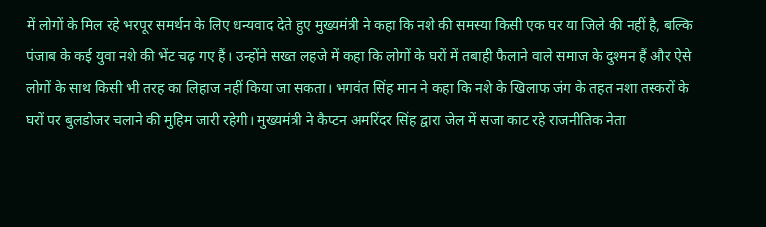में लोगों के मिल रहे भरपूर समर्थन के लिए धन्यवाद देते हुए मुख्यमंत्री ने कहा कि नशे की समस्या किसी एक घर या जिले की नहीं है, बल्कि पंजाब के कई युवा नशे की भेंट चढ़ गए हैं। उन्होंने सख्त लहजे में कहा कि लोगों के घरों में तबाही फैलाने वाले समाज के दुश्मन हैं और ऐसे लोगों के साथ किसी भी तरह का लिहाज नहीं किया जा सकता। भगवंत सिंह मान ने कहा कि नशे के खिलाफ जंग के तहत नशा तस्करों के घरों पर बुलडोजर चलाने की मुहिम जारी रहेगी। मुख्यमंत्री ने कैप्टन अमरिंदर सिंह द्वारा जेल में सजा काट रहे राजनीतिक नेता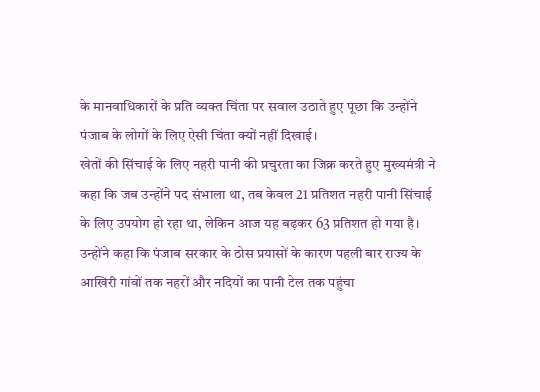के मानवाधिकारों के प्रति व्यक्त चिंता पर सवाल उठाते हुए पूछा कि उन्होंने पंजाब के लोगों के लिए ऐसी चिंता क्यों नहीं दिखाई।
खेतों की सिंचाई के लिए नहरी पानी की प्रचुरता का जिक्र करते हुए मुख्यमंत्री ने कहा कि जब उन्होंने पद संभाला था, तब केवल 21 प्रतिशत नहरी पानी सिंचाई के लिए उपयोग हो रहा था, लेकिन आज यह बढ़कर 63 प्रतिशत हो गया है। उन्होंने कहा कि पंजाब सरकार के ठोस प्रयासों के कारण पहली बार राज्य के आखिरी गांवों तक नहरों और नदियों का पानी टेल तक पहुंचा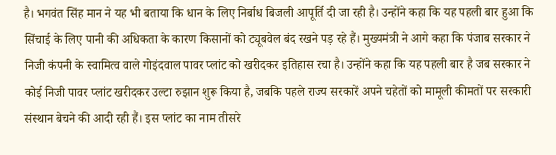है। भगवंत सिंह मान ने यह भी बताया कि धान के लिए निर्बाध बिजली आपूर्ति दी जा रही है। उन्होंने कहा कि यह पहली बार हुआ कि सिंचाई के लिए पानी की अधिकता के कारण किसानों को ट्यूबवेल बंद रखने पड़ रहे हैं। मुख्यमंत्री ने आगे कहा कि पंजाब सरकार ने निजी कंपनी के स्वामित्व वाले गोइंदवाल पावर प्लांट को खरीदकर इतिहास रचा है। उन्होंने कहा कि यह पहली बार है जब सरकार ने कोई निजी पावर प्लांट खरीदकर उल्टा रुझान शुरू किया है, जबकि पहले राज्य सरकारें अपने चहेतों को मामूली कीमतों पर सरकारी संस्थान बेचने की आदी रही हैं। इस प्लांट का नाम तीसरे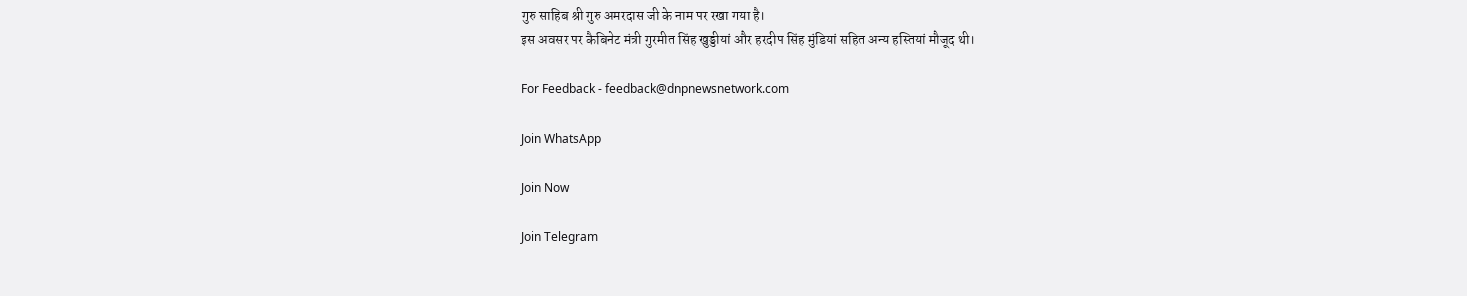गुरु साहिब श्री गुरु अमरदास जी के नाम पर रखा गया है।
इस अवसर पर कैबिनेट मंत्री गुरमीत सिंह खुड्डीयां और हरदीप सिंह मुंडियां सहित अन्य हस्तियां मौजूद थी।

For Feedback - feedback@dnpnewsnetwork.com

Join WhatsApp

Join Now

Join Telegram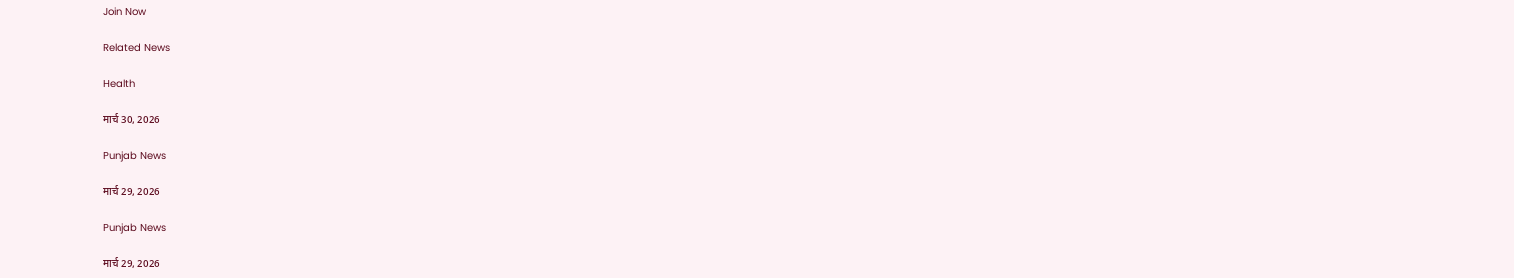Join Now

Related News

Health

मार्च 30, 2026

Punjab News

मार्च 29, 2026

Punjab News

मार्च 29, 2026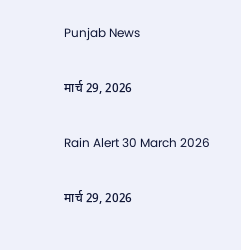Punjab News

मार्च 29, 2026

Rain Alert 30 March 2026

मार्च 29, 2026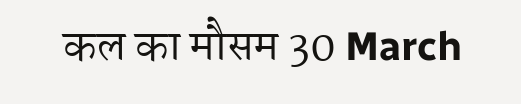कल का मौसम 30 March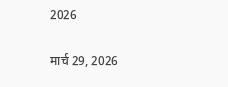2026

मार्च 29, 2026